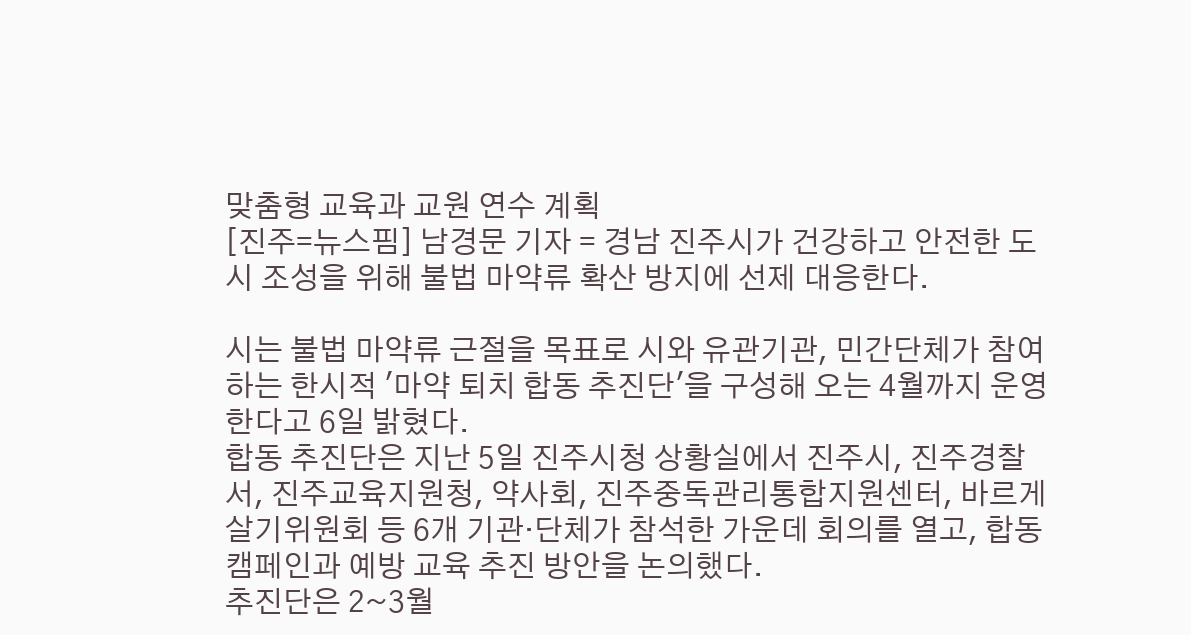맞춤형 교육과 교원 연수 계획
[진주=뉴스핌] 남경문 기자 = 경남 진주시가 건강하고 안전한 도시 조성을 위해 불법 마약류 확산 방지에 선제 대응한다.

시는 불법 마약류 근절을 목표로 시와 유관기관, 민간단체가 참여하는 한시적 '마약 퇴치 합동 추진단'을 구성해 오는 4월까지 운영한다고 6일 밝혔다.
합동 추진단은 지난 5일 진주시청 상황실에서 진주시, 진주경찰서, 진주교육지원청, 약사회, 진주중독관리통합지원센터, 바르게살기위원회 등 6개 기관·단체가 참석한 가운데 회의를 열고, 합동 캠페인과 예방 교육 추진 방안을 논의했다.
추진단은 2~3월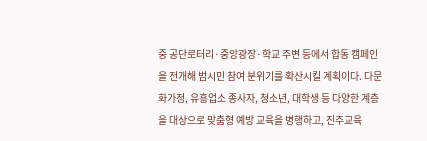중 공단로터리·중앙광장·학교 주변 등에서 합동 캠페인을 전개해 범시민 참여 분위기를 확산시킬 계획이다. 다문화가정, 유흥업소 종사자, 청소년, 대학생 등 다양한 계층을 대상으로 맞춤형 예방 교육을 병행하고, 진주교육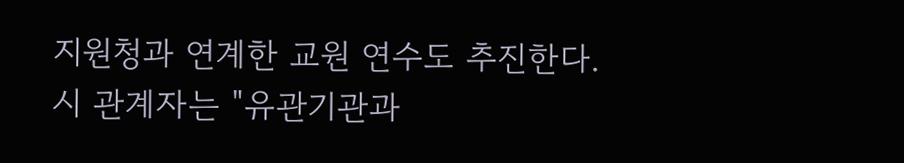지원청과 연계한 교원 연수도 추진한다.
시 관계자는 "유관기관과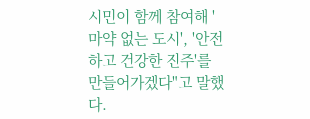시민이 함께 참여해 '마약 없는 도시', '안전하고 건강한 진주'를 만들어가겠다"고 말했다.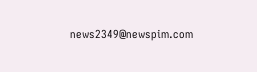news2349@newspim.com